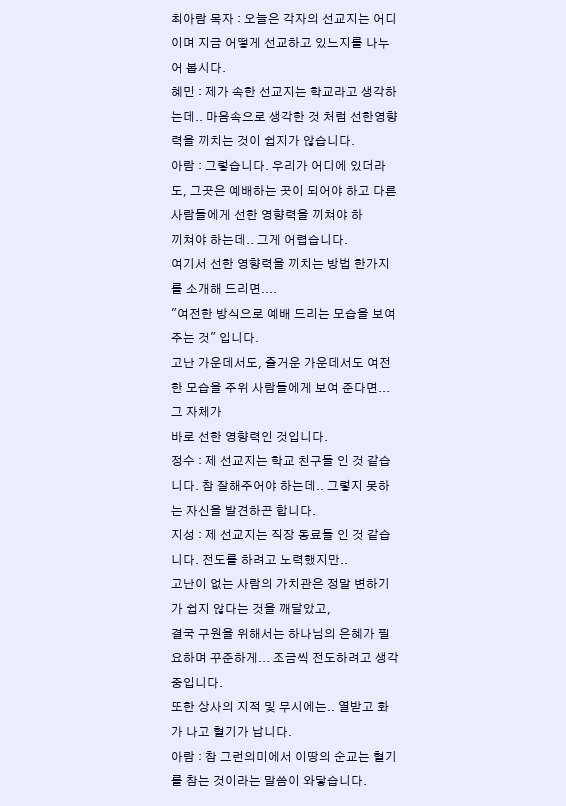최아람 목자 : 오늘은 각자의 선교지는 어디이며 지금 어떻게 선교하고 있느지를 나누어 봅시다.
혜민 : 제가 속한 선교지는 학교라고 생각하는데.. 마음속으로 생각한 것 처럼 선한영향력을 끼치는 것이 쉽지가 않습니다.
아람 : 그렇습니다. 우리가 어디에 있더라도, 그곳은 예배하는 곳이 되어야 하고 다른 사람들에게 선한 영향력을 끼쳐야 하
끼쳐야 하는데.. 그게 어렵습니다.
여기서 선한 영향력을 끼치는 방법 한가지를 소개해 드리면....
"여전한 방식으로 예배 드리는 모습을 보여 주는 것" 입니다.
고난 가운데서도, 즐거운 가운데서도 여전한 모습을 주위 사람들에게 보여 준다면... 그 자체가
바로 선한 영향력인 것입니다.
정수 : 제 선교지는 학교 친구들 인 것 같습니다. 참 잘해주어야 하는데.. 그렇지 못하는 자신을 발견하곤 합니다.
지성 : 제 선교지는 직장 동료들 인 것 같습니다. 전도를 하려고 노력했지만..
고난이 없는 사람의 가치관은 정말 변하기가 쉽지 않다는 것을 깨달았고,
결국 구원을 위해서는 하나님의 은혜가 필요하며 꾸준하게... 조금씩 전도하려고 생각중입니다.
또한 상사의 지적 및 무시에는.. 열받고 화가 나고 혈기가 납니다.
아람 : 참 그런의미에서 이땅의 순교는 혈기를 참는 것이라는 말씀이 와닿습니다.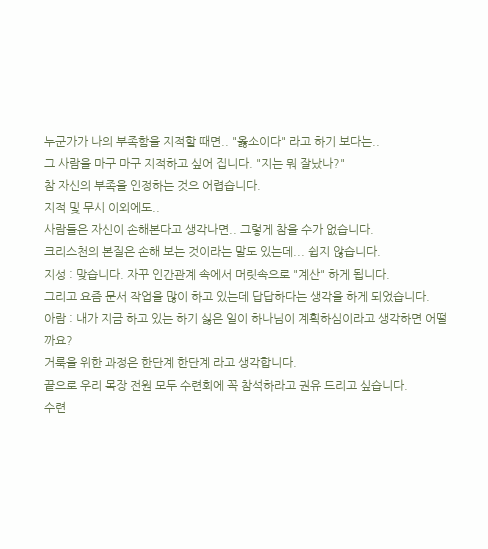누군가가 나의 부족함을 지적할 때면.. "옳소이다" 라고 하기 보다는..
그 사람을 마구 마구 지적하고 싶어 집니다. "지는 뭐 잘났나?"
참 자신의 부족을 인정하는 것으 어렵습니다.
지적 및 무시 이외에도..
사람들은 자신이 손해본다고 생각나면.. 그렇게 참을 수가 없습니다.
크리스천의 본질은 손해 보는 것이라는 말도 있는데... 쉽지 않습니다.
지성 : 맞습니다. 자꾸 인간관계 속에서 머릿속으로 "계산" 하게 됩니다.
그리고 요즘 문서 작업을 많이 하고 있는데 답답하다는 생각을 하게 되었습니다.
아람 : 내가 지금 하고 있는 하기 싫은 일이 하나님이 계획하심이라고 생각하면 어떨까요?
거룩을 위한 과정은 한단계 한단계 라고 생각합니다.
끝으로 우리 목장 전원 모두 수련회에 꼭 참석하라고 권유 드리고 싶습니다.
수련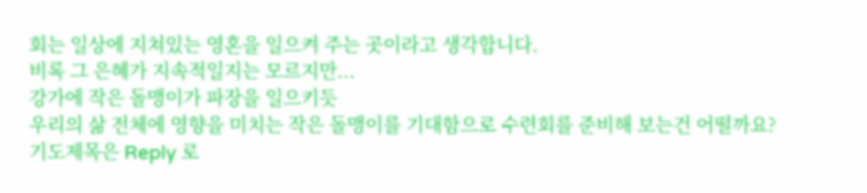회는 일상에 지쳐있는 영혼을 일으켜 주는 곳이라고 생각합니다.
비록 그 은혜가 지속적일지는 모르지만...
강가에 작은 돌맹이가 파장을 일으키듯
우리의 삶 전체에 영향을 미치는 작은 돌맹이를 기대함으로 수련회를 준비해 보는건 어떨까요?
기도제목은 Reply 로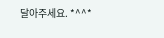달아주세요. *^^*